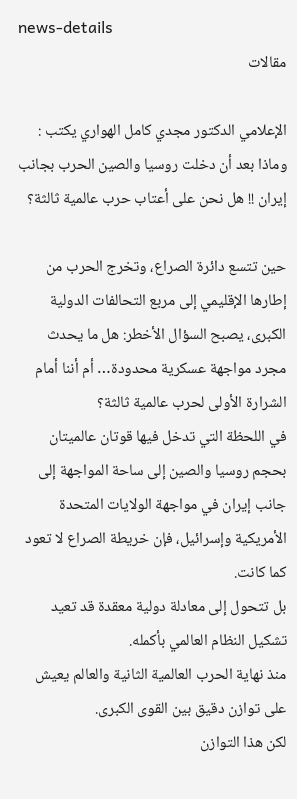news-details
مقالات

الإعلامي الدكتور مجدي كامل الهواري يكتب : وماذا بعد أن دخلت روسيا والصين الحرب بجانب إيران !! هل نحن على أعتاب حرب عالمية ثالثة؟

حين تتسع دائرة الصراع، وتخرج الحرب من إطارها الإقليمي إلى مربع التحالفات الدولية الكبرى، يصبح السؤال الأخطر: هل ما يحدث مجرد مواجهة عسكرية محدودة… أم أننا أمام الشرارة الأولى لحرب عالمية ثالثة؟
في اللحظة التي تدخل فيها قوتان عالميتان بحجم روسيا والصين إلى ساحة المواجهة إلى جانب إيران في مواجهة الولايات المتحدة الأمريكية وإسرائيل، فإن خريطة الصراع لا تعود كما كانت.
بل تتحول إلى معادلة دولية معقدة قد تعيد تشكيل النظام العالمي بأكمله.
منذ نهاية الحرب العالمية الثانية والعالم يعيش على توازن دقيق بين القوى الكبرى.
لكن هذا التوازن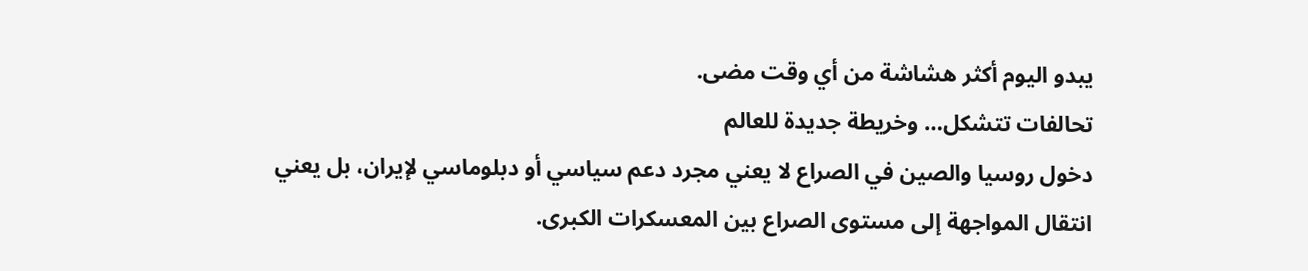يبدو اليوم أكثر هشاشة من أي وقت مضى.
تحالفات تتشكل… وخريطة جديدة للعالم
دخول روسيا والصين في الصراع لا يعني مجرد دعم سياسي أو دبلوماسي لإيران، بل يعني انتقال المواجهة إلى مستوى الصراع بين المعسكرات الكبرى.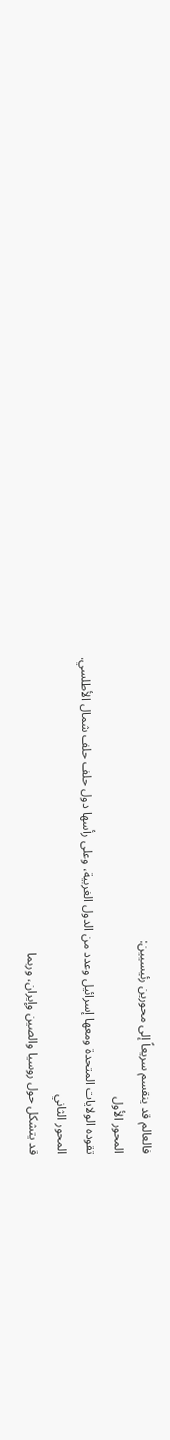فالعالم قد ينقسم سريعاً إلى محورين رئيسيين:
المحور الأول
تقوده الولايات المتحدة ومعها إسرائيل وعدد من الدول الغربية، وعلى رأسها دول حلف حلف شمال الأطلسي.
المحور الثاني
قد يتشكل حول روسيا والصين وإيران، وربما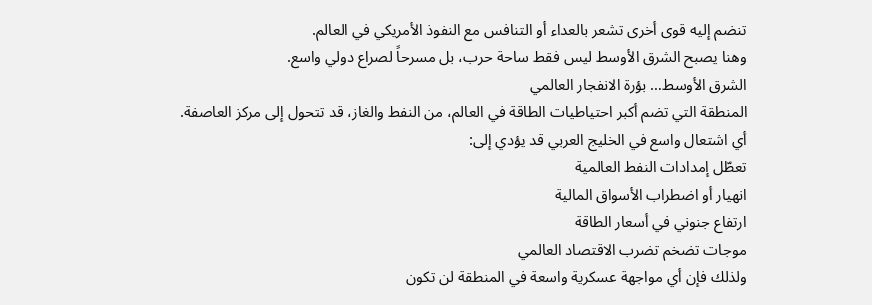تنضم إليه قوى أخرى تشعر بالعداء أو التنافس مع النفوذ الأمريكي في العالم.
وهنا يصبح الشرق الأوسط ليس فقط ساحة حرب، بل مسرحاً لصراع دولي واسع.
الشرق الأوسط… بؤرة الانفجار العالمي
المنطقة التي تضم أكبر احتياطيات الطاقة في العالم، من النفط والغاز، قد تتحول إلى مركز العاصفة.
أي اشتعال واسع في الخليج العربي قد يؤدي إلى:
تعطّل إمدادات النفط العالمية
انهيار أو اضطراب الأسواق المالية
ارتفاع جنوني في أسعار الطاقة
موجات تضخم تضرب الاقتصاد العالمي
ولذلك فإن أي مواجهة عسكرية واسعة في المنطقة لن تكون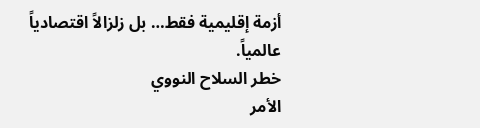أزمة إقليمية فقط… بل زلزالاً اقتصادياً عالمياً.
خطر السلاح النووي
الأمر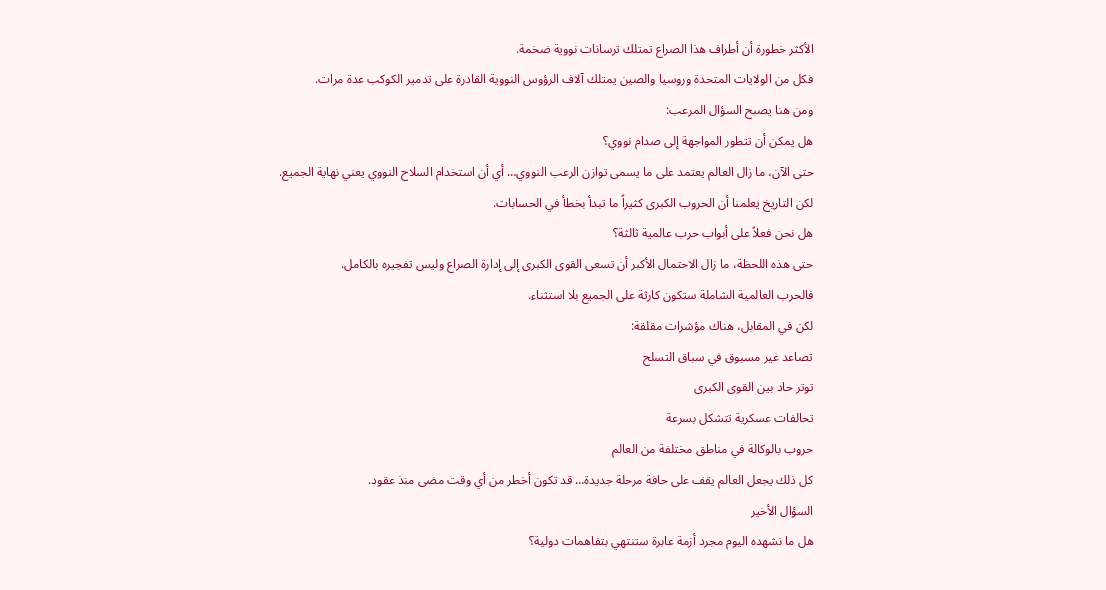الأكثر خطورة أن أطراف هذا الصراع تمتلك ترسانات نووية ضخمة.
فكل من الولايات المتحدة وروسيا والصين يمتلك آلاف الرؤوس النووية القادرة على تدمير الكوكب عدة مرات.
ومن هنا يصبح السؤال المرعب:
هل يمكن أن تتطور المواجهة إلى صدام نووي؟
حتى الآن، ما زال العالم يعتمد على ما يسمى توازن الرعب النووي… أي أن استخدام السلاح النووي يعني نهاية الجميع.
لكن التاريخ يعلمنا أن الحروب الكبرى كثيراً ما تبدأ بخطأ في الحسابات.
هل نحن فعلاً على أبواب حرب عالمية ثالثة؟
حتى هذه اللحظة، ما زال الاحتمال الأكبر أن تسعى القوى الكبرى إلى إدارة الصراع وليس تفجيره بالكامل.
فالحرب العالمية الشاملة ستكون كارثة على الجميع بلا استثناء.
لكن في المقابل، هناك مؤشرات مقلقة:
تصاعد غير مسبوق في سباق التسلح
توتر حاد بين القوى الكبرى
تحالفات عسكرية تتشكل بسرعة
حروب بالوكالة في مناطق مختلفة من العالم
كل ذلك يجعل العالم يقف على حافة مرحلة جديدة… قد تكون أخطر من أي وقت مضى منذ عقود.
السؤال الأخير
هل ما نشهده اليوم مجرد أزمة عابرة ستنتهي بتفاهمات دولية؟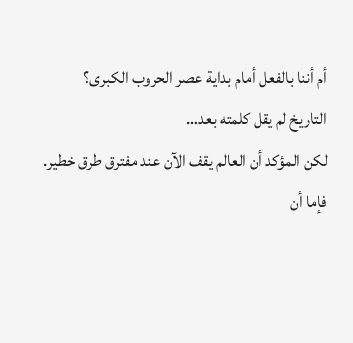أم أننا بالفعل أمام بداية عصر الحروب الكبرى؟
التاريخ لم يقل كلمته بعد…
لكن المؤكد أن العالم يقف الآن عند مفترق طرق خطير.
فإما أن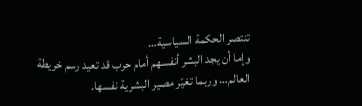تنتصر الحكمة السياسية…
وإما أن يجد البشر أنفسهم أمام حرب قد تعيد رسم خريطة العالم… وربما تغيّر مصير البشرية نفسها.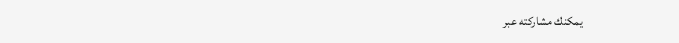يمكنك مشاركته عبر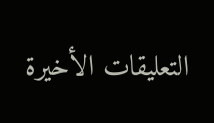التعليقات الأخيرة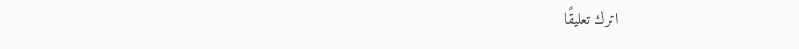اترك تعليقًا